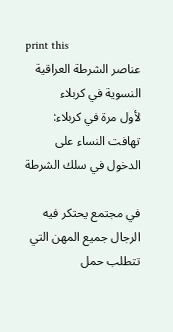print this
عناصر الشرطة العراقية النسوية في كربلاء
لأول مرة في كربلاء: تهافت النساء على الدخول في سلك الشرطة

في مجتمع يحتكر فيه الرجال جميع المهن التي تتطلب حمل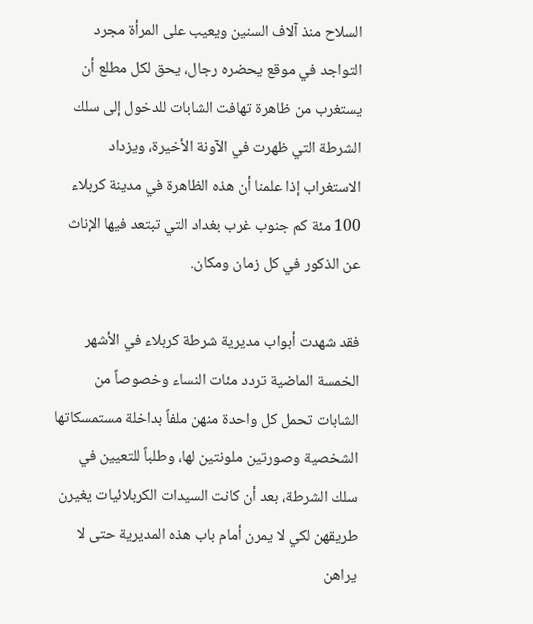السلاح منذ آلاف السنين ويعيب على المرأة مجرد التواجد في موقع يحضره رجال، يحق لكل مطلع أن يستغرب من ظاهرة تهافت الشابات للدخول إلى سلك الشرطة التي ظهرت في الآونة الأخيرة، ويزداد الاستغراب إذا علمنا أن هذه الظاهرة في مدينة كربلاء 100 مئة كم جنوب غرب بغداد التي تبتعد فيها الإناث عن الذكور في كل زمان ومكان.

فقد شهدت أبواب مديرية شرطة كربلاء في الأشهر الخمسة الماضية تردد مئات النساء وخصوصاً من الشابات تحمل كل واحدة منهن ملفاً بداخلة مستمسكاتها الشخصية وصورتين ملونتين لها، وطلباً للتعيين في سلك الشرطة، بعد أن كانت السيدات الكربلائيات يغيرن طريقهن لكي لا يمرن أمام باب هذه المديرية حتى لا يراهن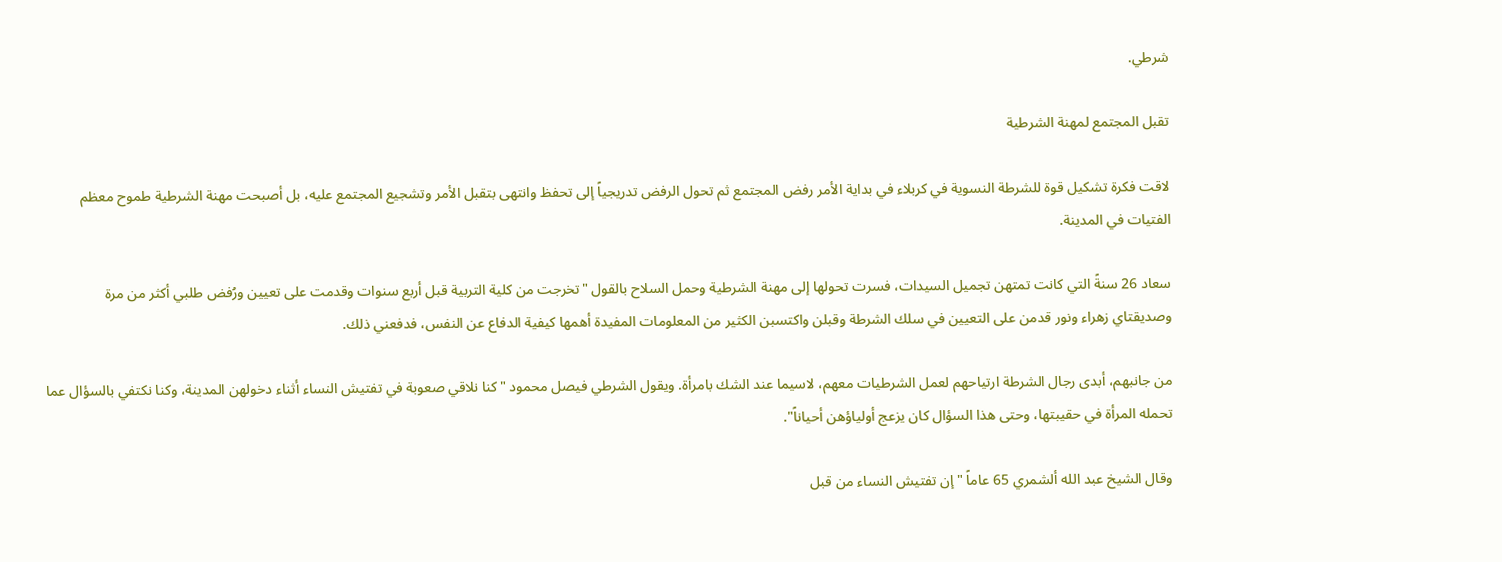شرطي.

تقبل المجتمع لمهنة الشرطية

لاقت فكرة تشكيل قوة للشرطة النسوية في كربلاء في بداية الأمر رفض المجتمع ثم تحول الرفض تدريجياً إلى تحفظ وانتهى بتقبل الأمر وتشجيع المجتمع عليه، بل أصبحت مهنة الشرطية طموح معظم الفتيات في المدينة.

سعاد 26 سنةً التي كانت تمتهن تجميل السيدات، فسرت تحولها إلى مهنة الشرطية وحمل السلاح بالقول "تخرجت من كلية التربية قبل أربع سنوات وقدمت على تعيين ورُفض طلبي أكثر من مرة وصديقتاي زهراء ونور قدمن على التعيين في سلك الشرطة وقبلن واكتسبن الكثير من المعلومات المفيدة أهمها كيفية الدفاع عن النفس، فدفعني ذلك.

من جانبهم، أبدى رجال الشرطة ارتياحهم لعمل الشرطيات معهم، لاسيما عند الشك بامرأة. ويقول الشرطي فيصل محمود "كنا نلاقي صعوبة في تفتيش النساء أثناء دخولهن المدينة، وكنا نكتفي بالسؤال عما تحمله المرأة في حقيبتها، وحتى هذا السؤال كان يزعج أولياؤهن أحياناً".

وقال الشيخ عبد الله ألشمري 65 عاماً "إن تفتيش النساء من قبل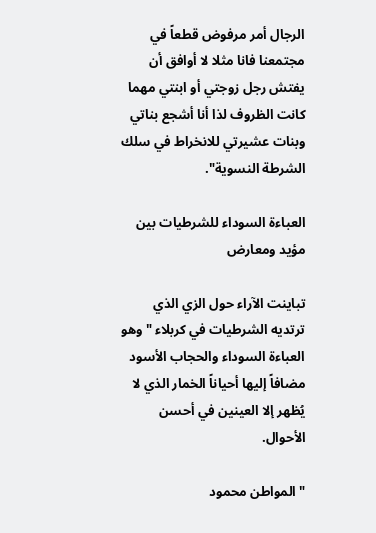الرجال أمر مرفوض قطعاً في مجتمعنا فانا مثلا لا أوافق أن يفتش رجل زوجتي أو ابنتي مهما كانت الظروف لذا أنا أشجع بناتي وبنات عشيرتي للانخراط في سلك الشرطة النسوية".

العباءة السوداء للشرطيات بين مؤيد ومعارض

تباينت الآراء حول الزي الذي ترتديه الشرطيات في كربلاء "وهو العباءة السوداء والحجاب الأسود مضافاً إليها أحياناً الخمار الذي لا يُظهر إلا العينين في أحسن الأحوال.

"المواطن محمود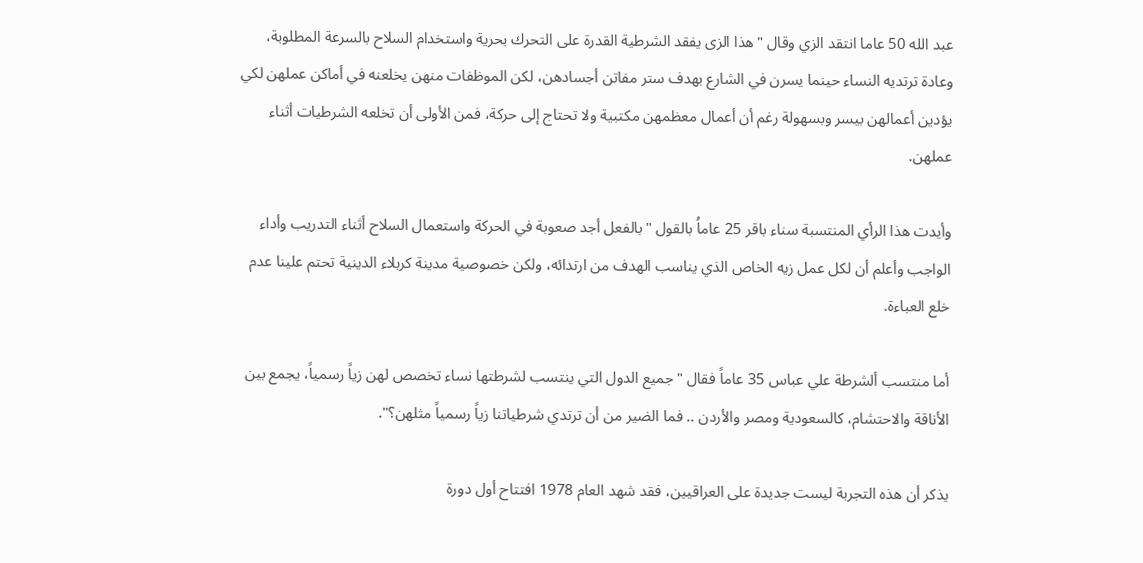عبد الله 50 عاما انتقد الزي وقال "هذا الزى يفقد الشرطية القدرة على التحرك بحرية واستخدام السلاح بالسرعة المطلوبة، وعادة ترتديه النساء حينما يسرن في الشارع بهدف ستر مفاتن أجسادهن، لكن الموظفات منهن يخلعنه في أماكن عملهن لكي يؤدين أعمالهن بيسر وبسهولة رغم أن أعمال معظمهن مكتبية ولا تحتاج إلى حركة، فمن الأولى أن تخلعه الشرطيات أثناء عملهن.

وأيدت هذا الرأي المنتسبة سناء باقر 25 عاماُ بالقول "بالفعل أجد صعوبة في الحركة واستعمال السلاح أثناء التدريب وأداء الواجب وأعلم أن لكل عمل زيه الخاص الذي يناسب الهدف من ارتدائه، ولكن خصوصية مدينة كربلاء الدينية تحتم علينا عدم خلع العباءة.

أما منتسب ألشرطة علي عباس 35 عاماً فقال "جميع الدول التي ينتسب لشرطتها نساء تخصص لهن زياً رسمياً، يجمع بين الأناقة والاحتشام، كالسعودية ومصر والأردن .. فما الضير من أن ترتدي شرطياتنا زياً رسمياً مثلهن؟".

يذكر أن هذه التجربة ليست جديدة على العراقيين، فقد شهد العام 1978 افتتاح أول دورة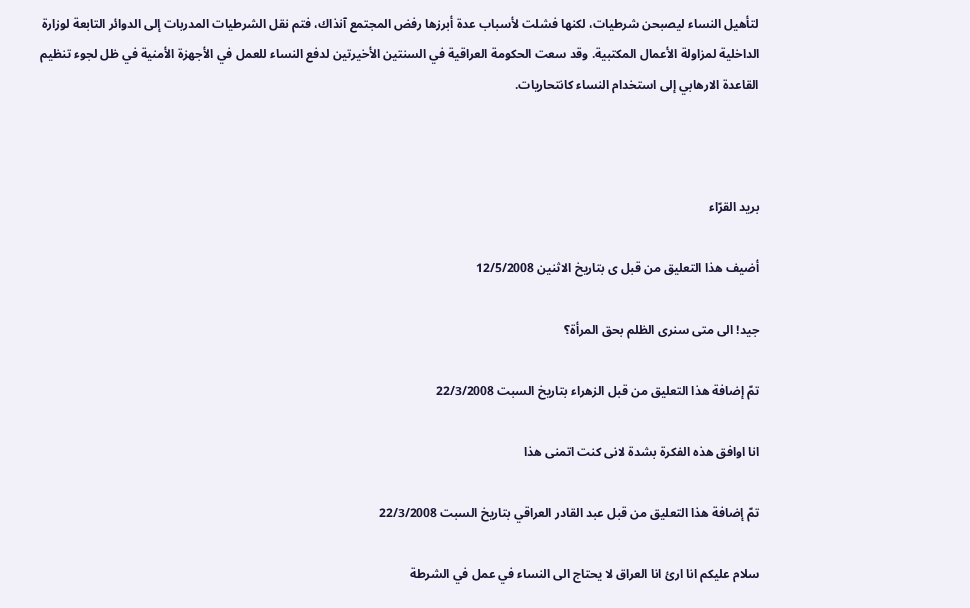لتأهيل النساء ليصبحن شرطيات، لكنها فشلت لأسباب عدة أبرزها رفض المجتمع آنذاك، فتم نقل الشرطيات المدربات إلى الدوائر التابعة لوزارة الداخلية لمزاولة الأعمال المكتبية. وقد سعت الحكومة العراقية في السنتين الأخيرتين لدفع النساء للعمل في الأجهزة الأمنية في ظل لجوء تنظيم القاعدة الارهابي إلى استخدام النساء كانتحاريات.



بريد القرّاء

أضيف هذا التعليق من قبل ى بتاريخ الاثنين 12/5/2008

جيد! الى متى سنرى الظلم بحق المرأة؟

تمّ إضافة هذا التعليق من قبل الزهراء بتاريخ السبت 22/3/2008

انا اوافق هذه الفكرة بشدة لانى كنت اتمنى هذا

تمّ إضافة هذا التعليق من قبل عبد القادر العراقي بتاريخ السبت 22/3/2008

سلام عليكم انا ارئ انا العراق لا يحتاج الى النساء في عمل في الشرطة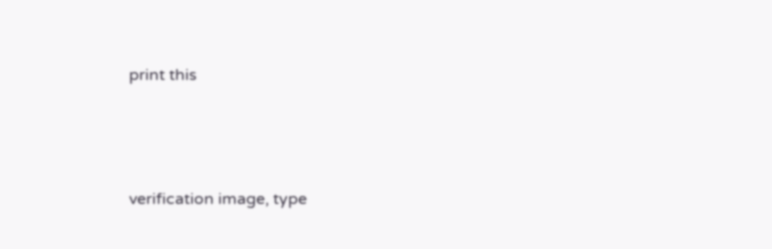print this





verification image, type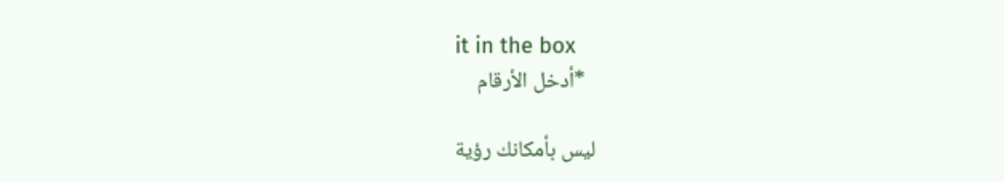it in the box
  *أدخل الأرقام

ليس بأمكانك رؤية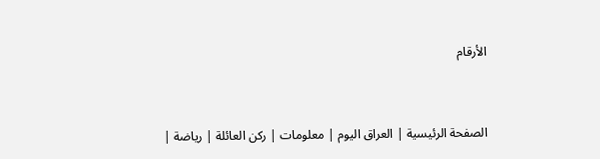الأرقام



الصفحة الرئيسية | العراق اليوم | معلومات | ركن العائلة | رياضة |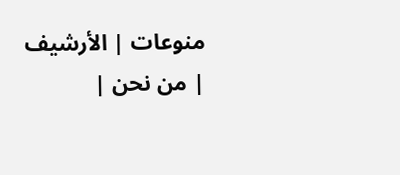منوعات | الأرشيف | من نحن |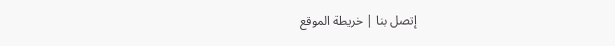إتصل بنا | خريطة الموقع